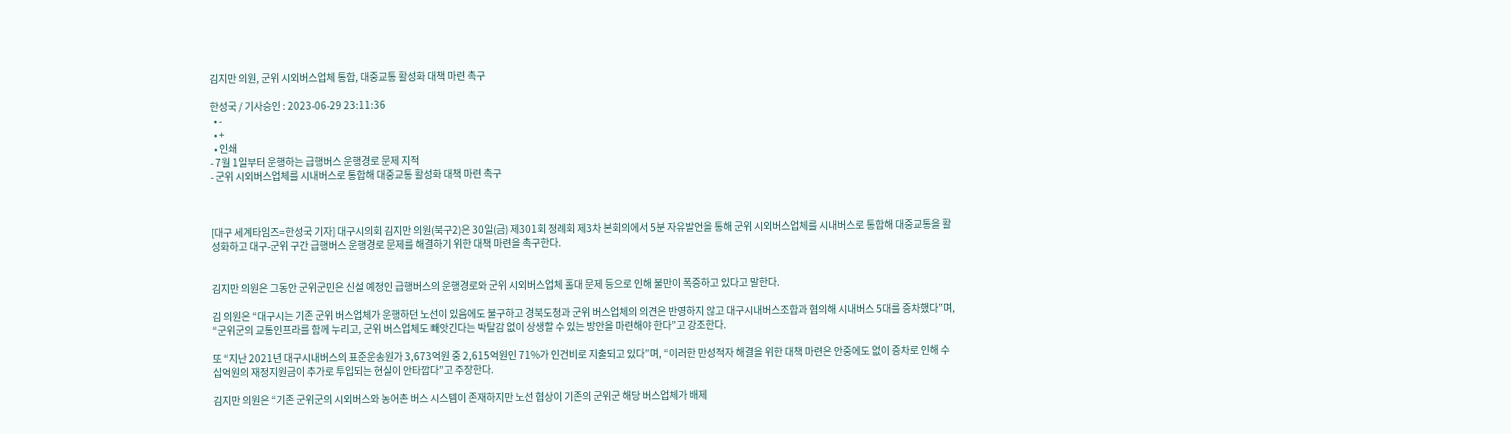김지만 의원, 군위 시외버스업체 통합, 대중교통 활성화 대책 마련 촉구

한성국 / 기사승인 : 2023-06-29 23:11:36
  • -
  • +
  • 인쇄
- 7월 1일부터 운행하는 급행버스 운행경로 문제 지적
- 군위 시외버스업체를 시내버스로 통합해 대중교통 활성화 대책 마련 촉구



[대구 세계타임즈=한성국 기자] 대구시의회 김지만 의원(북구2)은 30일(금) 제301회 정례회 제3차 본회의에서 5분 자유발언을 통해 군위 시외버스업체를 시내버스로 통합해 대중교통을 활성화하고 대구-군위 구간 급행버스 운행경로 문제를 해결하기 위한 대책 마련을 촉구한다.


김지만 의원은 그동안 군위군민은 신설 예정인 급행버스의 운행경로와 군위 시외버스업체 홀대 문제 등으로 인해 불만이 폭증하고 있다고 말한다.

김 의원은 “대구시는 기존 군위 버스업체가 운행하던 노선이 있음에도 불구하고 경북도청과 군위 버스업체의 의견은 반영하지 않고 대구시내버스조합과 협의해 시내버스 5대를 증차했다”며, “군위군의 교통인프라를 함께 누리고, 군위 버스업체도 빼앗긴다는 박탈감 없이 상생할 수 있는 방안을 마련해야 한다”고 강조한다.

또 “지난 2021년 대구시내버스의 표준운송원가 3,673억원 중 2,615억원인 71%가 인건비로 지출되고 있다”며, “이러한 만성적자 해결을 위한 대책 마련은 안중에도 없이 증차로 인해 수 십억원의 재정지원금이 추가로 투입되는 현실이 안타깝다”고 주장한다.

김지만 의원은 “기존 군위군의 시외버스와 농어촌 버스 시스템이 존재하지만 노선 협상이 기존의 군위군 해당 버스업체가 배제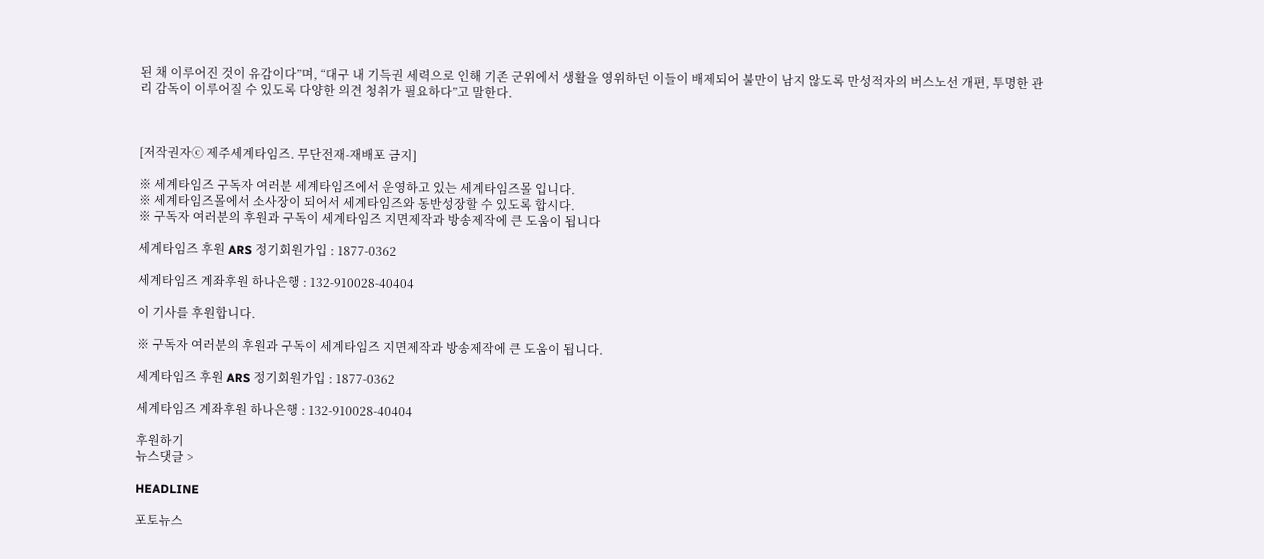된 채 이루어진 것이 유감이다”며, “대구 내 기득권 세력으로 인해 기존 군위에서 생활을 영위하던 이들이 배제되어 불만이 남지 않도록 만성적자의 버스노선 개편, 투명한 관리 감독이 이루어질 수 있도록 다양한 의견 청취가 필요하다”고 말한다.



[저작권자ⓒ 제주세계타임즈. 무단전재-재배포 금지]

※ 세계타임즈 구독자 여러분 세계타임즈에서 운영하고 있는 세계타임즈몰 입니다.
※ 세계타임즈몰에서 소사장이 되어서 세계타임즈와 동반성장할 수 있도록 합시다.
※ 구독자 여러분의 후원과 구독이 세계타임즈 지면제작과 방송제작에 큰 도움이 됩니다

세계타임즈 후원 ARS 정기회원가입 : 1877-0362

세계타임즈 계좌후원 하나은행 : 132-910028-40404

이 기사를 후원합니다.

※ 구독자 여러분의 후원과 구독이 세계타임즈 지면제작과 방송제작에 큰 도움이 됩니다.

세계타임즈 후원 ARS 정기회원가입 : 1877-0362

세계타임즈 계좌후원 하나은행 : 132-910028-40404

후원하기
뉴스댓글 >

HEADLINE

포토뉴스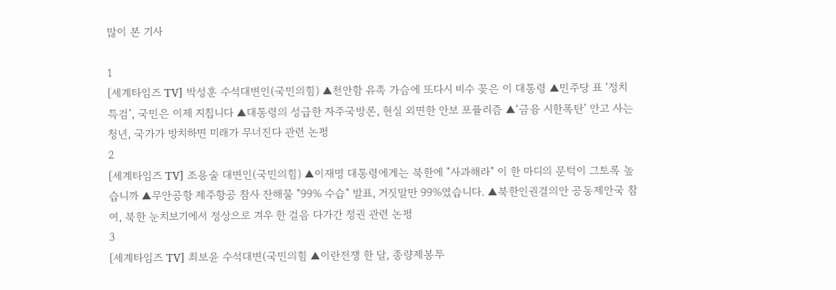많이 본 기사

1
[세계타임즈 TV] 박성훈 수석대변인(국민의힘) ▲천안함 유족 가슴에 또다시 비수 꽂은 이 대통령 ▲민주당 표 ‘정치 특검’, 국민은 이제 지칩니다 ▲대통령의 성급한 자주국방론, 현실 외면한 안보 포퓰리즘 ▲‘금융 시한폭탄’ 안고 사는 청년, 국가가 방치하면 미래가 무너진다 관련 논평
2
[세계타임즈 TV] 조용술 대변인(국민의힘) ▲이재명 대통령에게는 북한에 "사과해라" 이 한 마디의 문턱이 그토록 높습니까 ▲무안공항 제주항공 참사 잔해물 "99% 수습" 발표, 거짓말만 99%였습니다. ▲북한인권결의안 공동제안국 참여, 북한 눈치보기에서 정상으로 겨우 한 걸음 다가간 정권 관련 논평
3
[세계타임즈 TV] 최보윤 수석대변(국민의힘 ▲이란전쟁 한 달, 종량제봉투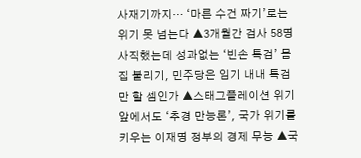사재기까지… ‘마른 수건 짜기’로는 위기 못 넘는다 ▲3개월간 검사 58명 사직했는데 성과없는 ‘빈손 특검’ 몸집 불리기, 민주당은 임기 내내 특검만 할 셈인가 ▲스태그플레이션 위기 앞에서도 ‘추경 만능론’, 국가 위기를 키우는 이재명 정부의 경제 무능 ▲국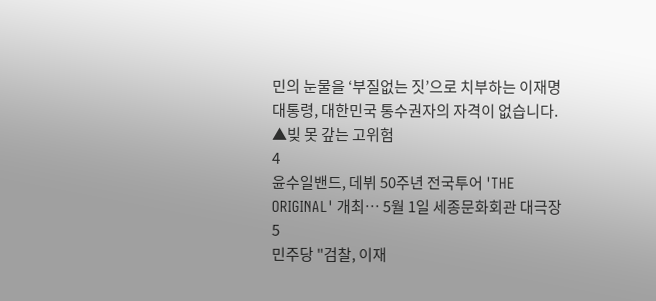민의 눈물을 ‘부질없는 짓’으로 치부하는 이재명 대통령, 대한민국 통수권자의 자격이 없습니다. ▲빚 못 갚는 고위험
4
윤수일밴드, 데뷔 50주년 전국투어 'THE ORIGINAL' 개최… 5월 1일 세종문화회관 대극장
5
민주당 "검찰, 이재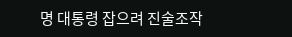명 대통령 잡으려 진술조작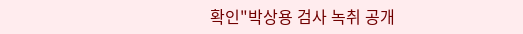확인"박상용 검사 녹취 공개